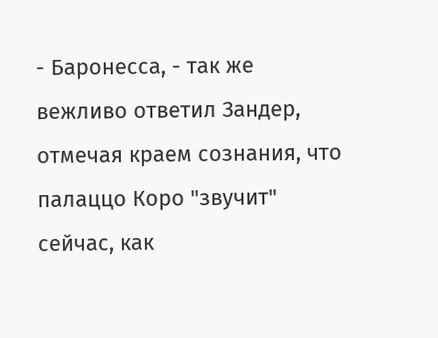- Баронесса, - так же вежливо ответил Зандер, отмечая краем сознания, что палаццо Коро "звучит" сейчас, как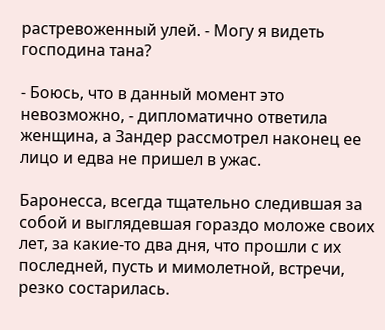растревоженный улей. - Могу я видеть господина тана?

- Боюсь, что в данный момент это невозможно, - дипломатично ответила женщина, а Зандер рассмотрел наконец ее лицо и едва не пришел в ужас.

Баронесса, всегда тщательно следившая за собой и выглядевшая гораздо моложе своих лет, за какие-то два дня, что прошли с их последней, пусть и мимолетной, встречи, резко состарилась.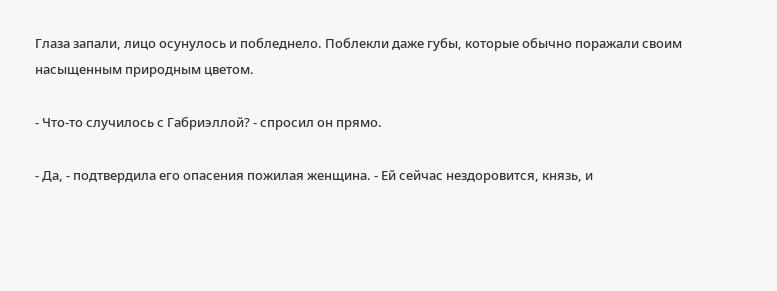Глаза запали, лицо осунулось и побледнело. Поблекли даже губы, которые обычно поражали своим насыщенным природным цветом.

- Что-то случилось с Габриэллой? - спросил он прямо.

- Да, - подтвердила его опасения пожилая женщина. - Ей сейчас нездоровится, князь, и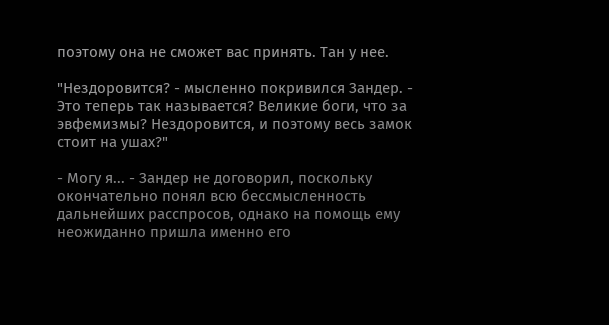поэтому она не сможет вас принять. Тан у нее.

"Нездоровится? - мысленно покривился Зандер. - Это теперь так называется? Великие боги, что за эвфемизмы? Нездоровится, и поэтому весь замок стоит на ушах?"

- Могу я... - Зандер не договорил, поскольку окончательно понял всю бессмысленность дальнейших расспросов, однако на помощь ему неожиданно пришла именно его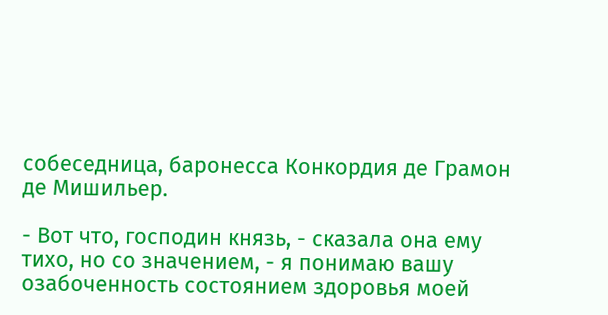собеседница, баронесса Конкордия де Грамон де Мишильер.

- Вот что, господин князь, - сказала она ему тихо, но со значением, - я понимаю вашу озабоченность состоянием здоровья моей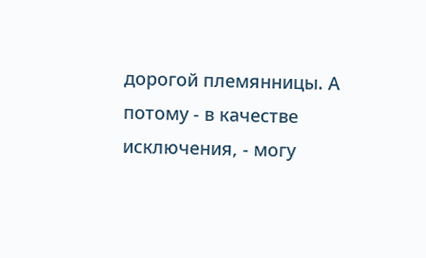дорогой племянницы. А потому - в качестве исключения, - могу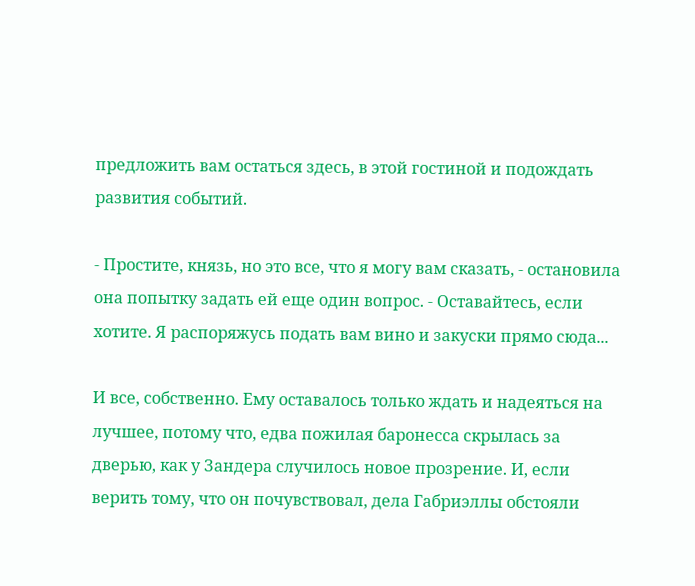предложить вам остаться здесь, в этой гостиной и подождать развития событий.

- Простите, князь, но это все, что я могу вам сказать, - остановила она попытку задать ей еще один вопрос. - Оставайтесь, если хотите. Я распоряжусь подать вам вино и закуски прямо сюда...

И все, собственно. Ему оставалось только ждать и надеяться на лучшее, потому что, едва пожилая баронесса скрылась за дверью, как у Зандера случилось новое прозрение. И, если верить тому, что он почувствовал, дела Габриэллы обстояли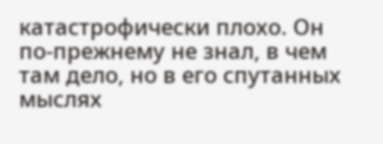катастрофически плохо. Он по-прежнему не знал, в чем там дело, но в его спутанных мыслях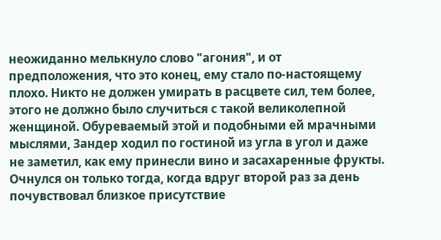неожиданно мелькнуло слово "агония", и от предположения, что это конец, ему стало по-настоящему плохо. Никто не должен умирать в расцвете сил, тем более, этого не должно было случиться с такой великолепной женщиной. Обуреваемый этой и подобными ей мрачными мыслями, Зандер ходил по гостиной из угла в угол и даже не заметил, как ему принесли вино и засахаренные фрукты. Очнулся он только тогда, когда вдруг второй раз за день почувствовал близкое присутствие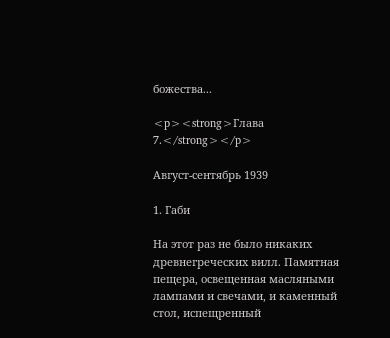божества...

<p><strong>Глава 7.</strong></p>

Август-сентябрь 1939

1. Габи

На этот раз не было никаких древнегреческих вилл. Памятная пещера, освещенная масляными лампами и свечами, и каменный стол, испещренный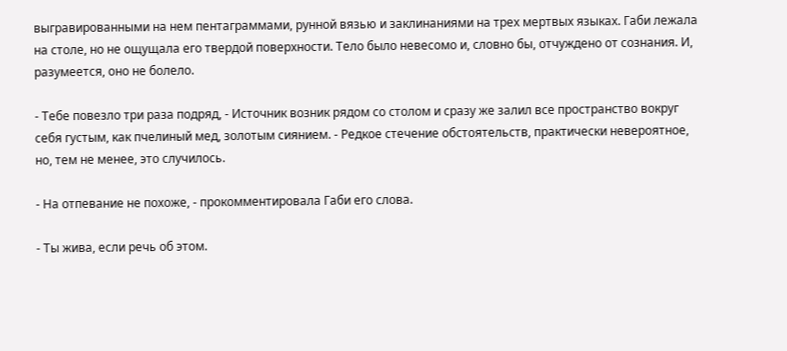выгравированными на нем пентаграммами, рунной вязью и заклинаниями на трех мертвых языках. Габи лежала на столе, но не ощущала его твердой поверхности. Тело было невесомо и, словно бы, отчуждено от сознания. И, разумеется, оно не болело.

- Тебе повезло три раза подряд, - Источник возник рядом со столом и сразу же залил все пространство вокруг себя густым, как пчелиный мед, золотым сиянием. - Редкое стечение обстоятельств, практически невероятное, но, тем не менее, это случилось.

- На отпевание не похоже, - прокомментировала Габи его слова.

- Ты жива, если речь об этом.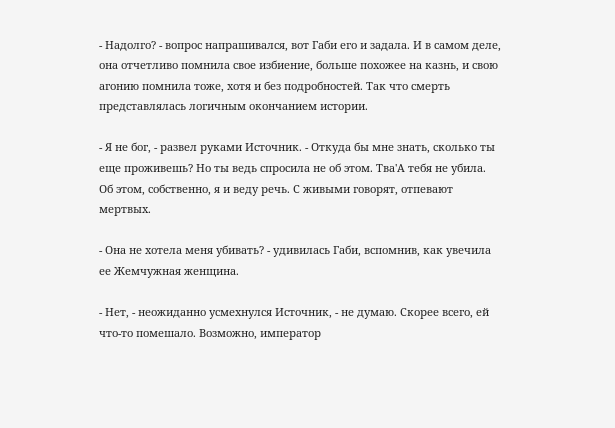- Надолго? - вопрос напрашивался, вот Габи его и задала. И в самом деле, она отчетливо помнила свое избиение, больше похожее на казнь, и свою агонию помнила тоже, хотя и без подробностей. Так что смерть представлялась логичным окончанием истории.

- Я не бог, - развел руками Источник. - Откуда бы мне знать, сколько ты еще проживешь? Но ты ведь спросила не об этом. Тва'А тебя не убила. Об этом, собственно, я и веду речь. С живыми говорят, отпевают мертвых.

- Она не хотела меня убивать? - удивилась Габи, вспомнив, как увечила ее Жемчужная женщина.

- Нет, - неожиданно усмехнулся Источник, - не думаю. Скорее всего, ей что-то помешало. Возможно, император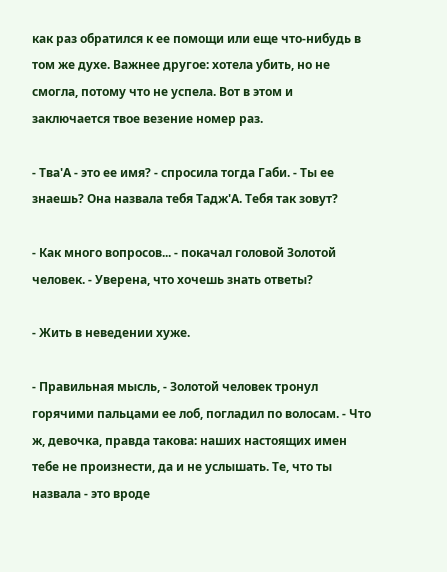как раз обратился к ее помощи или еще что-нибудь в том же духе. Важнее другое: хотела убить, но не смогла, потому что не успела. Вот в этом и заключается твое везение номер раз.

- Тва'А - это ее имя? - спросила тогда Габи. - Ты ее знаешь? Она назвала тебя Тадж'А. Тебя так зовут?

- Как много вопросов... - покачал головой Золотой человек. - Уверена, что хочешь знать ответы?

- Жить в неведении хуже.

- Правильная мысль, - Золотой человек тронул горячими пальцами ее лоб, погладил по волосам. - Что ж, девочка, правда такова: наших настоящих имен тебе не произнести, да и не услышать. Те, что ты назвала - это вроде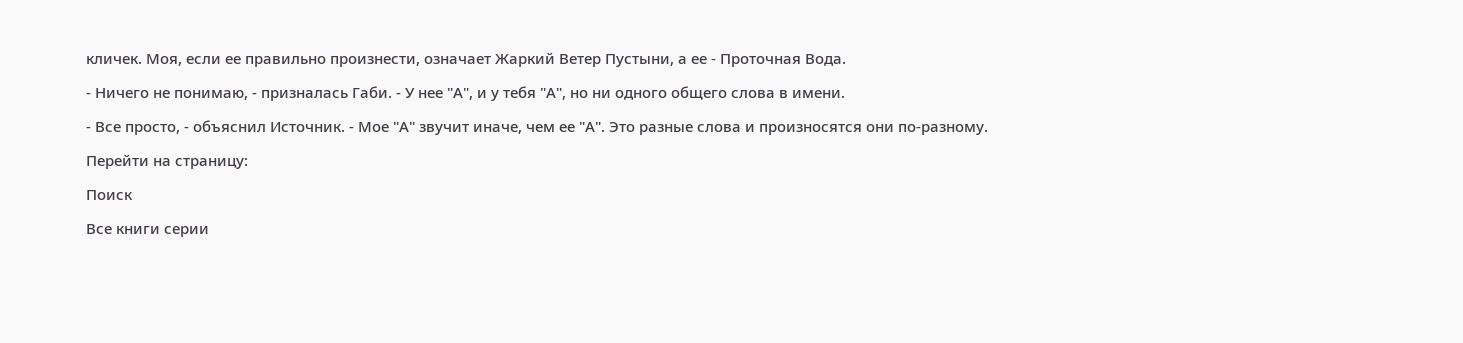кличек. Моя, если ее правильно произнести, означает Жаркий Ветер Пустыни, а ее - Проточная Вода.

- Ничего не понимаю, - призналась Габи. - У нее "А", и у тебя "А", но ни одного общего слова в имени.

- Все просто, - объяснил Источник. - Мое "А" звучит иначе, чем ее "А". Это разные слова и произносятся они по-разному.

Перейти на страницу:

Поиск

Все книги серии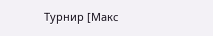Турнир [Макс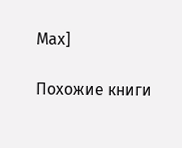Мах]

Похожие книги